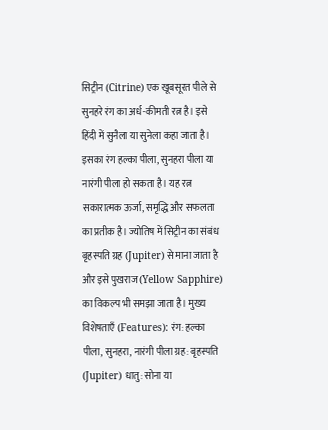सिट्रीन (Citrine) एक खूबसूरत पीले से सुनहरे रंग का अर्ध-कीमती रत्न है। इसे हिंदी में सुनैला या सुनेला कहा जाता है। इसका रंग हल्का पीला, सुनहरा पीला या नारंगी पीला हो सकता है। यह रत्न सकारात्मक ऊर्जा, समृद्धि और सफलता का प्रतीक है। ज्योतिष में सिट्रीन का संबंध बृहस्पति ग्रह (Jupiter) से माना जाता है और इसे पुखराज (Yellow Sapphire) का विकल्प भी समझा जाता है। मुख्य विशेषताएँ (Features): रंग: हल्का पीला, सुनहरा, नारंगी पीला ग्रह: बृहस्पति (Jupiter) धातु: सोना या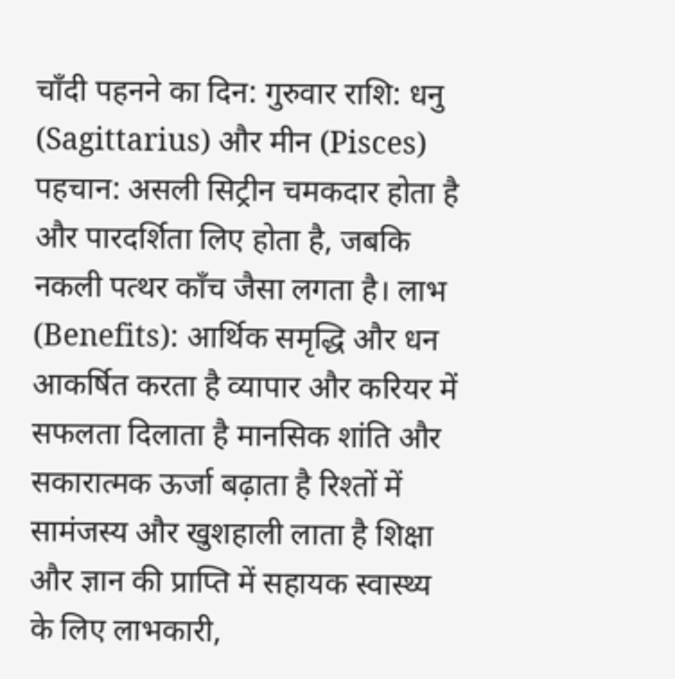चाँदी पहनने का दिन: गुरुवार राशि: धनु (Sagittarius) और मीन (Pisces) पहचान: असली सिट्रीन चमकदार होता है और पारदर्शिता लिए होता है, जबकि नकली पत्थर काँच जैसा लगता है। लाभ (Benefits): आर्थिक समृद्धि और धन आकर्षित करता है व्यापार और करियर में सफलता दिलाता है मानसिक शांति और सकारात्मक ऊर्जा बढ़ाता है रिश्तों में सामंजस्य और खुशहाली लाता है शिक्षा और ज्ञान की प्राप्ति में सहायक स्वास्थ्य के लिए लाभकारी,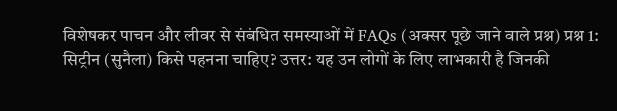विशेषकर पाचन और लीवर से संबंधित समस्याओं में FAQs (अक्सर पूछे जाने वाले प्रश्न) प्रश्न 1: सिट्रीन (सुनैला) किसे पहनना चाहिए? उत्तर: यह उन लोगों के लिए लाभकारी है जिनकी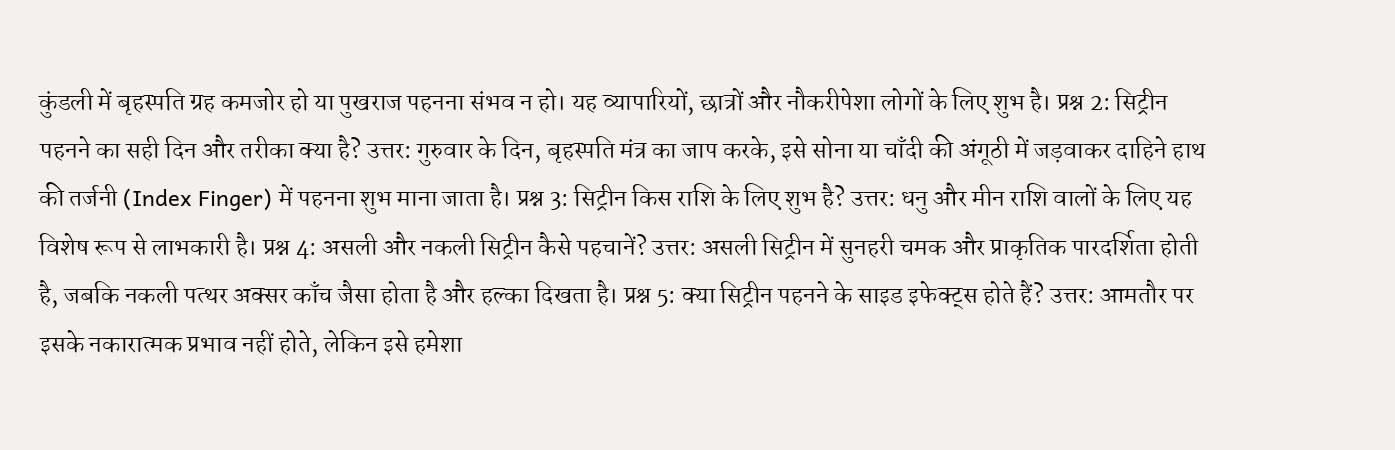कुंडली में बृहस्पति ग्रह कमजोर हो या पुखराज पहनना संभव न हो। यह व्यापारियों, छात्रों और नौकरीपेशा लोगों के लिए शुभ है। प्रश्न 2: सिट्रीन पहनने का सही दिन और तरीका क्या है? उत्तर: गुरुवार के दिन, बृहस्पति मंत्र का जाप करके, इसे सोना या चाँदी की अंगूठी में जड़वाकर दाहिने हाथ की तर्जनी (Index Finger) में पहनना शुभ माना जाता है। प्रश्न 3: सिट्रीन किस राशि के लिए शुभ है? उत्तर: धनु और मीन राशि वालों के लिए यह विशेष रूप से लाभकारी है। प्रश्न 4: असली और नकली सिट्रीन कैसे पहचानें? उत्तर: असली सिट्रीन में सुनहरी चमक और प्राकृतिक पारदर्शिता होती है, जबकि नकली पत्थर अक्सर काँच जैसा होता है और हल्का दिखता है। प्रश्न 5: क्या सिट्रीन पहनने के साइड इफेक्ट्स होते हैं? उत्तर: आमतौर पर इसके नकारात्मक प्रभाव नहीं होते, लेकिन इसे हमेशा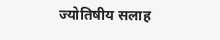ज्योतिषीय सलाह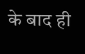के बाद ही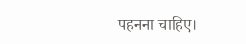पहनना चाहिए।